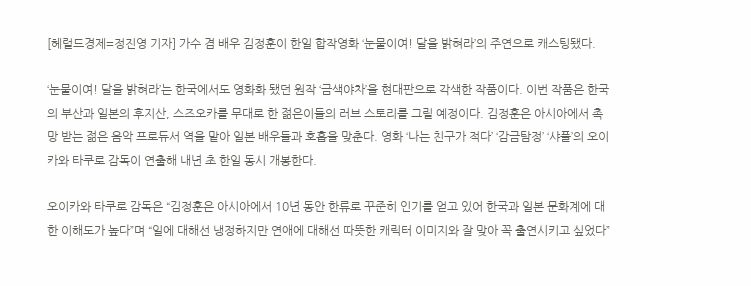[헤럴드경제=정진영 기자] 가수 겸 배우 김정훈이 한일 합작영화 ‘눈물이여! 달을 밝혀라’의 주연으로 캐스팅됐다.

‘눈물이여! 달을 밝혀라’는 한국에서도 영화화 됐던 원작 ‘금색야차’을 현대판으로 각색한 작품이다. 이번 작품은 한국의 부산과 일본의 후지산, 스즈오카를 무대로 한 젊은이들의 러브 스토리를 그릴 예정이다. 김정훈은 아시아에서 촉망 받는 젊은 음악 프로듀서 역을 맡아 일본 배우들과 호흡을 맞춘다. 영화 ‘나는 친구가 적다’ ‘감금탐정’ ‘샤플’의 오이카와 타쿠로 감독이 연출해 내년 초 한일 동시 개봉한다.

오이카와 타쿠로 감독은 “김정훈은 아시아에서 10년 동안 한류로 꾸준히 인기를 얻고 있어 한국과 일본 문화계에 대한 이해도가 높다”며 “일에 대해선 냉정하지만 연애에 대해선 따뜻한 캐릭터 이미지와 잘 맞아 꼭 출연시키고 싶었다”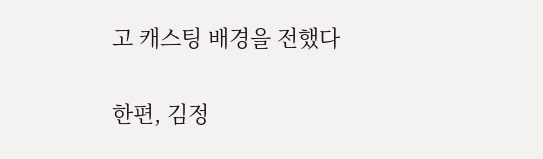고 캐스팅 배경을 전했다

한편, 김정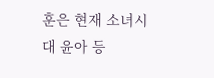훈은 현재 소녀시대 윤아 등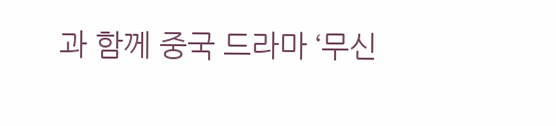과 함께 중국 드라마 ‘무신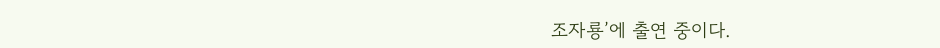조자룡’에 출연 중이다.